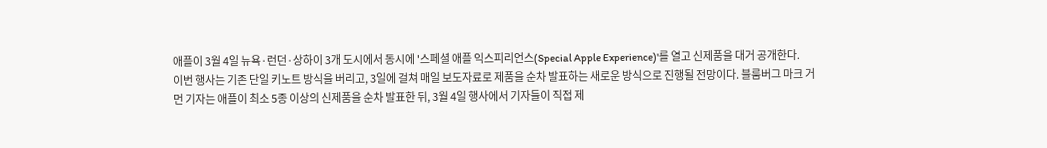애플이 3월 4일 뉴욕·런던·상하이 3개 도시에서 동시에 '스페셜 애플 익스피리언스(Special Apple Experience)'를 열고 신제품을 대거 공개한다.
이번 행사는 기존 단일 키노트 방식을 버리고, 3일에 걸쳐 매일 보도자료로 제품을 순차 발표하는 새로운 방식으로 진행될 전망이다. 블룸버그 마크 거먼 기자는 애플이 최소 5종 이상의 신제품을 순차 발표한 뒤, 3월 4일 행사에서 기자들이 직접 제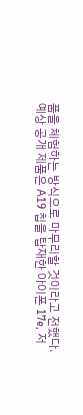품을 체험하는 방식으로 마무리할 것이라고 전했다.
예상 공개 제품은 A19 칩을 탑재한 아이폰 17e, 저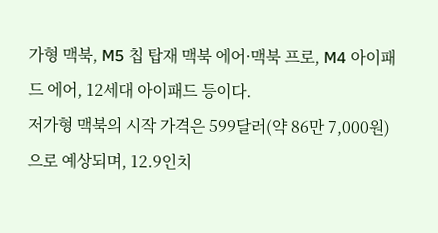가형 맥북, M5 칩 탑재 맥북 에어·맥북 프로, M4 아이패드 에어, 12세대 아이패드 등이다.
저가형 맥북의 시작 가격은 599달러(약 86만 7,000원)으로 예상되며, 12.9인치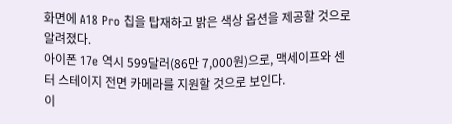화면에 A18 Pro 칩을 탑재하고 밝은 색상 옵션을 제공할 것으로 알려졌다.
아이폰 17e 역시 599달러(86만 7,000원)으로, 맥세이프와 센터 스테이지 전면 카메라를 지원할 것으로 보인다.
이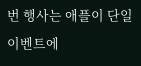번 행사는 애플이 단일 이벤트에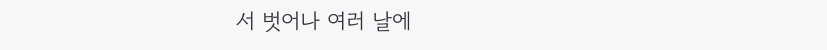서 벗어나 여러 날에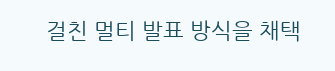걸친 멀티 발표 방식을 채택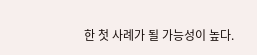한 첫 사례가 될 가능성이 높다.